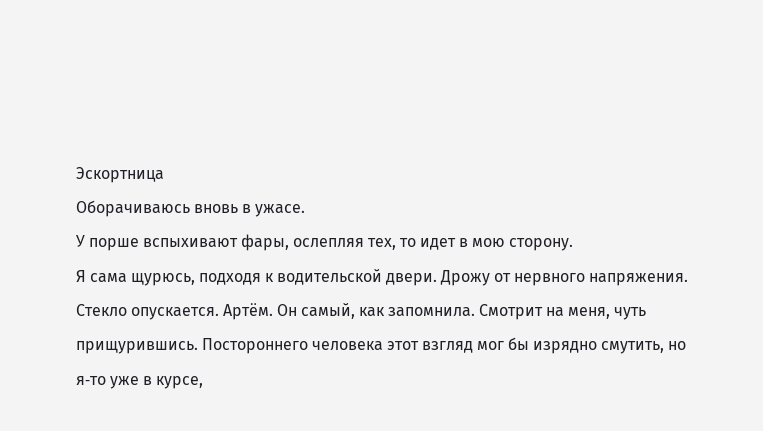Эскортница
Оборачиваюсь вновь в ужасе.
У порше вспыхивают фары, ослепляя тех, то идет в мою сторону.
Я сама щурюсь, подходя к водительской двери. Дрожу от нервного напряжения.
Стекло опускается. Артём. Он самый, как запомнила. Смотрит на меня, чуть прищурившись. Постороннего человека этот взгляд мог бы изрядно смутить, но я‑то уже в курсе,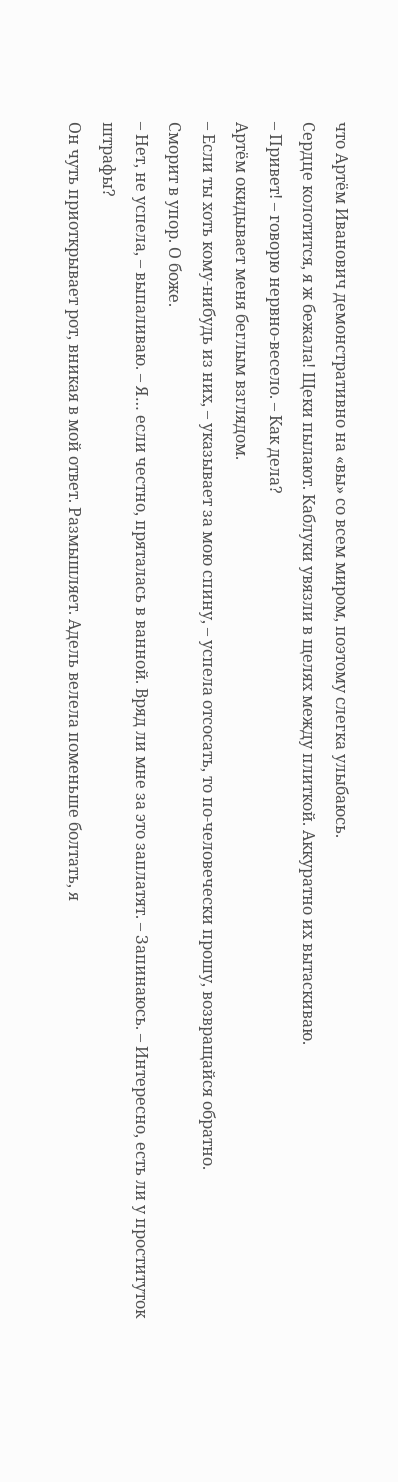что Артём Иванович демонстративно на «вы» со всем миром, поэтому слегка улыбаюсь.
Сердце колотится, я ж бежала! Щеки пылают. Каблуки увязли в щелях между плиткой. Аккуратно их вытаскиваю.
– Привет! – говорю нервно‑весело. – Как дела?
Артём окидывает меня беглым взглядом.
– Если ты хоть кому‑нибудь из них, – указывает за мою спину, – успела отсосать, то по‑человечески прошу, возвращайся обратно.
Сморит в упор. О боже.
– Нет, не успела, – выпаливаю. – Я… если честно, пряталась в ванной. Вряд ли мне за это заплатят. – Запинаюсь. – Интересно, есть ли у проституток штрафы?
Он чуть приоткрывает рот, вникая в мой ответ. Размышляет. Адель велела поменьше болтать, я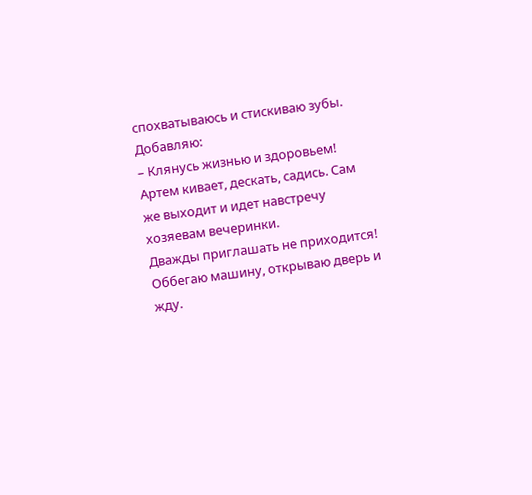спохватываюсь и стискиваю зубы. Добавляю:
– Клянусь жизнью и здоровьем!
Артем кивает, дескать, садись. Сам же выходит и идет навстречу хозяевам вечеринки.
Дважды приглашать не приходится! Оббегаю машину, открываю дверь и жду.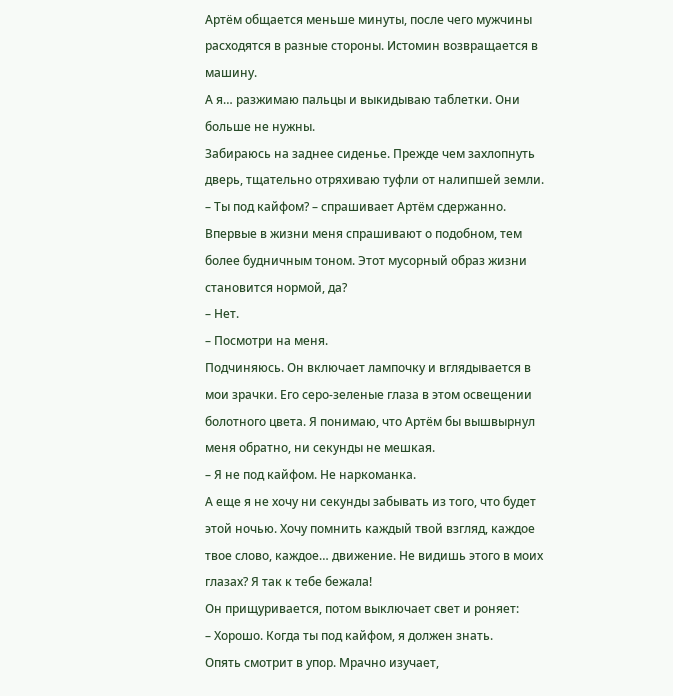Артём общается меньше минуты, после чего мужчины расходятся в разные стороны. Истомин возвращается в машину.
А я… разжимаю пальцы и выкидываю таблетки. Они больше не нужны.
Забираюсь на заднее сиденье. Прежде чем захлопнуть дверь, тщательно отряхиваю туфли от налипшей земли.
– Ты под кайфом? – спрашивает Артём сдержанно.
Впервые в жизни меня спрашивают о подобном, тем более будничным тоном. Этот мусорный образ жизни становится нормой, да?
– Нет.
– Посмотри на меня.
Подчиняюсь. Он включает лампочку и вглядывается в мои зрачки. Его серо‑зеленые глаза в этом освещении болотного цвета. Я понимаю, что Артём бы вышвырнул меня обратно, ни секунды не мешкая.
– Я не под кайфом. Не наркоманка.
А еще я не хочу ни секунды забывать из того, что будет этой ночью. Хочу помнить каждый твой взгляд, каждое твое слово, каждое… движение. Не видишь этого в моих глазах? Я так к тебе бежала!
Он прищуривается, потом выключает свет и роняет:
– Хорошо. Когда ты под кайфом, я должен знать.
Опять смотрит в упор. Мрачно изучает,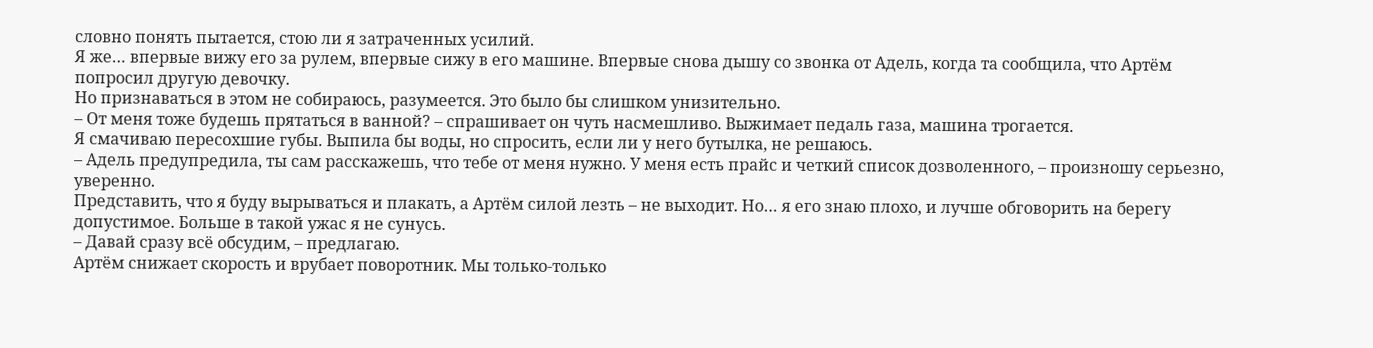словно понять пытается, стою ли я затраченных усилий.
Я же… впервые вижу его за рулем, впервые сижу в его машине. Впервые снова дышу со звонка от Адель, когда та сообщила, что Артём попросил другую девочку.
Но признаваться в этом не собираюсь, разумеется. Это было бы слишком унизительно.
– От меня тоже будешь прятаться в ванной? – спрашивает он чуть насмешливо. Выжимает педаль газа, машина трогается.
Я смачиваю пересохшие губы. Выпила бы воды, но спросить, если ли у него бутылка, не решаюсь.
– Адель предупредила, ты сам расскажешь, что тебе от меня нужно. У меня есть прайс и четкий список дозволенного, – произношу серьезно, уверенно.
Представить, что я буду вырываться и плакать, а Артём силой лезть – не выходит. Но… я его знаю плохо, и лучше обговорить на берегу допустимое. Больше в такой ужас я не сунусь.
– Давай сразу всё обсудим, – предлагаю.
Артём снижает скорость и врубает поворотник. Мы только‑только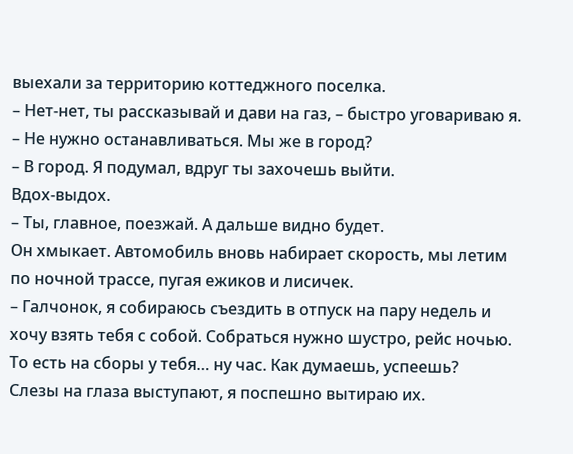выехали за территорию коттеджного поселка.
– Нет‑нет, ты рассказывай и дави на газ, – быстро уговариваю я. – Не нужно останавливаться. Мы же в город?
– В город. Я подумал, вдруг ты захочешь выйти.
Вдох‑выдох.
– Ты, главное, поезжай. А дальше видно будет.
Он хмыкает. Автомобиль вновь набирает скорость, мы летим по ночной трассе, пугая ежиков и лисичек.
– Галчонок, я собираюсь съездить в отпуск на пару недель и хочу взять тебя с собой. Собраться нужно шустро, рейс ночью. То есть на сборы у тебя… ну час. Как думаешь, успеешь?
Слезы на глаза выступают, я поспешно вытираю их.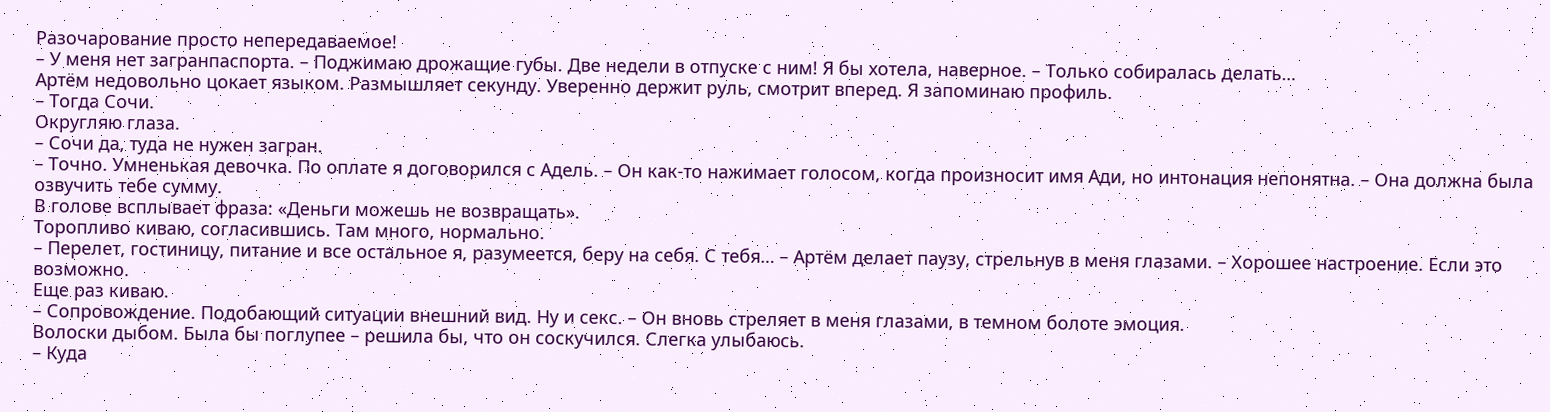Разочарование просто непередаваемое!
– У меня нет загранпаспорта. – Поджимаю дрожащие губы. Две недели в отпуске с ним! Я бы хотела, наверное. – Только собиралась делать…
Артём недовольно цокает языком. Размышляет секунду. Уверенно держит руль, смотрит вперед. Я запоминаю профиль.
– Тогда Сочи.
Округляю глаза.
– Сочи да, туда не нужен загран.
– Точно. Умненькая девочка. По оплате я договорился с Адель. – Он как‑то нажимает голосом, когда произносит имя Ади, но интонация непонятна. – Она должна была озвучить тебе сумму.
В голове всплывает фраза: «Деньги можешь не возвращать».
Торопливо киваю, согласившись. Там много, нормально.
– Перелет, гостиницу, питание и все остальное я, разумеется, беру на себя. С тебя… – Артём делает паузу, стрельнув в меня глазами. – Хорошее настроение. Если это возможно.
Еще раз киваю.
– Сопровождение. Подобающий ситуации внешний вид. Ну и секс. – Он вновь стреляет в меня глазами, в темном болоте эмоция.
Волоски дыбом. Была бы поглупее – решила бы, что он соскучился. Слегка улыбаюсь.
– Куда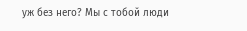уж без него? Мы с тобой люди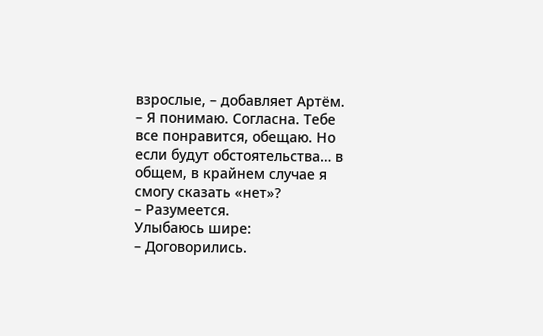взрослые, – добавляет Артём.
– Я понимаю. Согласна. Тебе все понравится, обещаю. Но если будут обстоятельства… в общем, в крайнем случае я смогу сказать «нет»?
– Разумеется.
Улыбаюсь шире:
– Договорились.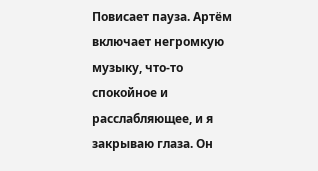Повисает пауза. Артём включает негромкую музыку, что‑то спокойное и расслабляющее, и я закрываю глаза. Он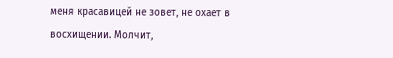меня красавицей не зовет, не охает в восхищении. Молчит,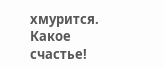хмурится. Какое счастье!